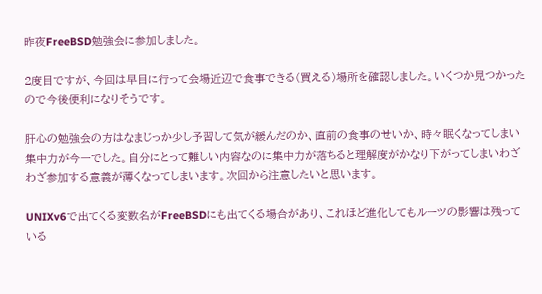昨夜FreeBSD勉強会に参加しました。

2度目ですが、今回は早目に行って会場近辺で食事できる(買える)場所を確認しました。いくつか見つかったので今後便利になりそうです。

肝心の勉強会の方はなまじっか少し予習して気が緩んだのか、直前の食事のせいか、時々眠くなってしまい集中力が今一でした。自分にとって難しい内容なのに集中力が落ちると理解度がかなり下がってしまいわざわざ参加する意義が薄くなってしまいます。次回から注意したいと思います。

UNIXv6で出てくる変数名がFreeBSDにも出てくる場合があり、これほど進化してもルーツの影響は残っている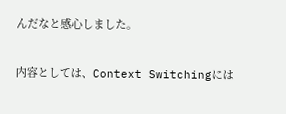んだなと感心しました。

内容としては、Context Switchingには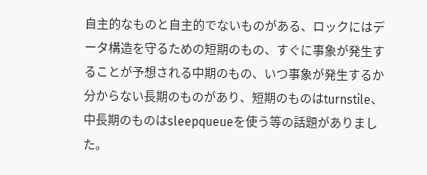自主的なものと自主的でないものがある、ロックにはデータ構造を守るための短期のもの、すぐに事象が発生することが予想される中期のもの、いつ事象が発生するか分からない長期のものがあり、短期のものはturnstile、中長期のものはsleepqueueを使う等の話題がありました。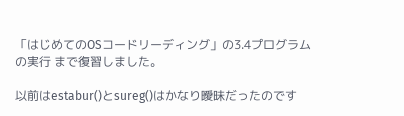「はじめてのOSコードリーディング」の3.4プログラムの実行 まで復習しました。

以前はestabur()とsureg()はかなり曖昧だったのです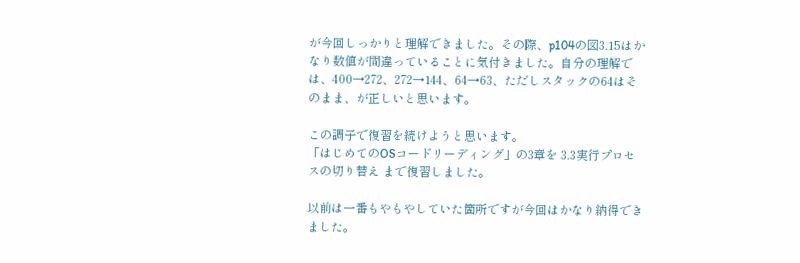が今回しっかりと理解できました。その際、p104の図3.15はかなり数値が間違っていることに気付きました。自分の理解では、400→272、272→144、64→63、ただしスタックの64はそのまま、が正しいと思います。

この調子で復習を続けようと思います。
「はじめてのOSコードリーディング」の3章を 3.3実行プロセスの切り替え まで復習しました。

以前は一番もやもやしていた箇所ですが今回はかなり納得できました。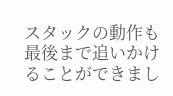スタックの動作も最後まで追いかけることができまし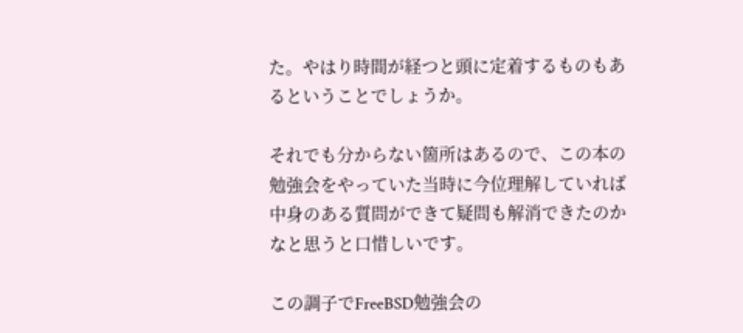た。やはり時間が経つと頭に定着するものもあるということでしょうか。

それでも分からない箇所はあるので、この本の勉強会をやっていた当時に今位理解していれば中身のある質問ができて疑問も解消できたのかなと思うと口惜しいです。

この調子でFreeBSD勉強会の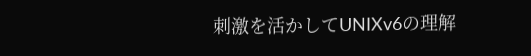刺激を活かしてUNIXv6の理解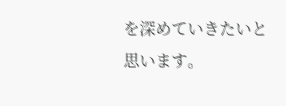を深めていきたいと思います。